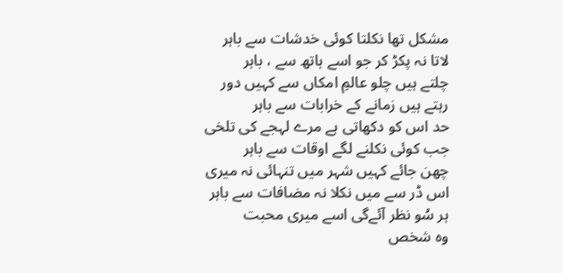مشکل تھا نکلتا کوئی خدشات سے باہر
لاتا نہ پکڑ کر جو اسے ہاتھ سے ، باہر
چلتے ہیں چلو عالمِ امکاں سے کہیں دور
رہتے ہیں زمانے کے خرابات سے باہر
حد اس کو دکھاتی ہے مرے لہجے کی تلخی
جب کوئی نکلنے لگے اوقات سے باہر
چھن جائے کہیں شہر میں تنہائی نہ میری
اس ڈر سے میں نکلا نہ مضافات سے باہر
ہر سُو نظر آئےگی اسے میری محبت
وہ شخص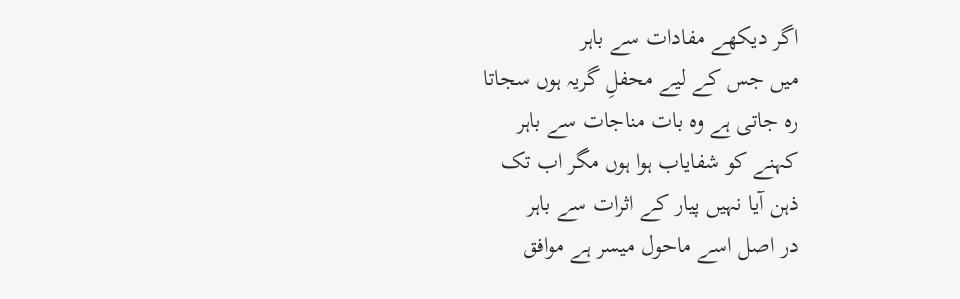اگر دیکھے مفادات سے باہر
میں جس کے لیے محفلِ گریہ ہوں سجاتا
رہ جاتی ہے وہ بات مناجات سے باہر
کہنے کو شفایاب ہوا ہوں مگر اب تک
ذہن آیا نہیں پیار کے اثرات سے باہر
در اصل اسے ماحول میسر ہے موافق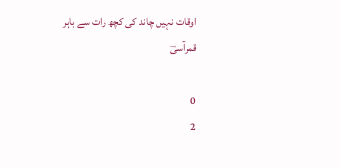اوقات نہیں چاند کی کچھ رات سے باہر
قمرآسیؔ

0
2